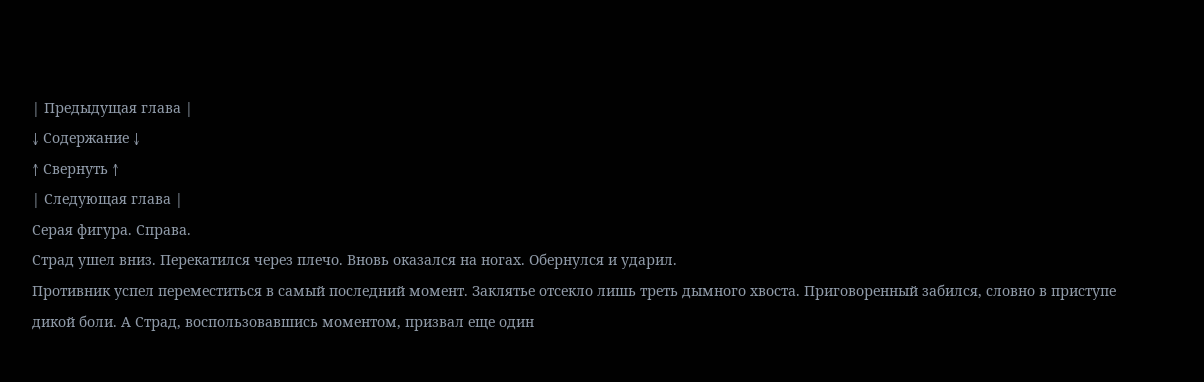| Предыдущая глава |
↓ Содержание ↓
↑ Свернуть ↑
| Следующая глава |
Серая фигура. Справа.
Страд ушел вниз. Перекатился через плечо. Вновь оказался на ногах. Обернулся и ударил.
Противник успел переместиться в самый последний момент. Заклятье отсекло лишь треть дымного хвоста. Приговоренный забился, словно в приступе дикой боли. А Страд, воспользовавшись моментом, призвал еще один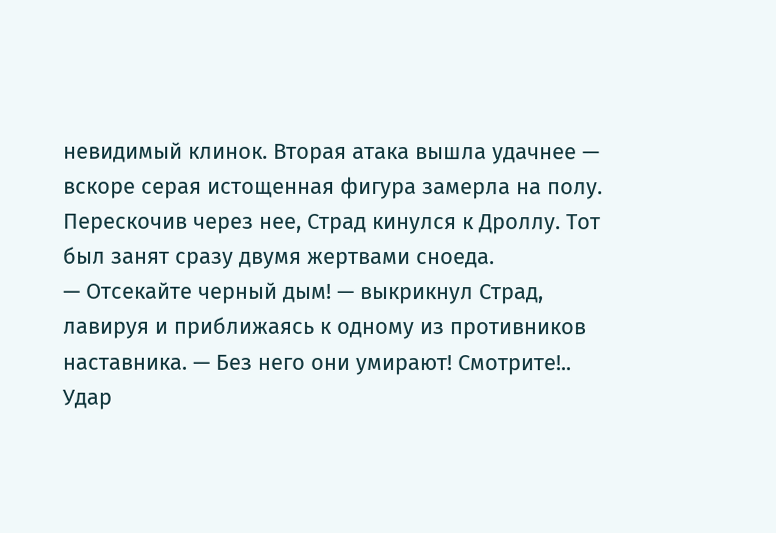невидимый клинок. Вторая атака вышла удачнее — вскоре серая истощенная фигура замерла на полу.
Перескочив через нее, Страд кинулся к Дроллу. Тот был занят сразу двумя жертвами сноеда.
— Отсекайте черный дым! — выкрикнул Страд, лавируя и приближаясь к одному из противников наставника. — Без него они умирают! Смотрите!..
Удар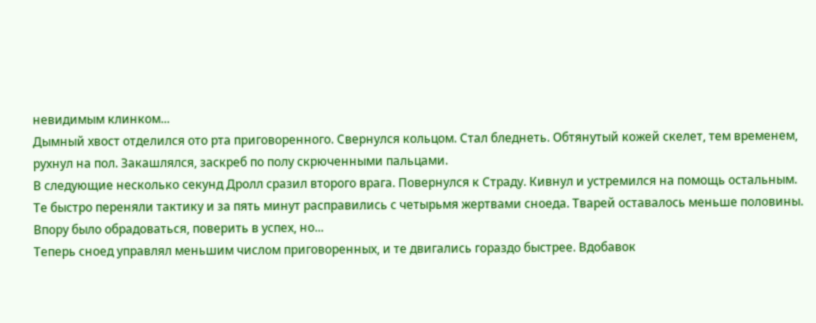невидимым клинком...
Дымный хвост отделился ото рта приговоренного. Свернулся кольцом. Стал бледнеть. Обтянутый кожей скелет, тем временем, рухнул на пол. Закашлялся, заскреб по полу скрюченными пальцами.
В следующие несколько секунд Дролл сразил второго врага. Повернулся к Страду. Кивнул и устремился на помощь остальным.
Те быстро переняли тактику и за пять минут расправились с четырьмя жертвами сноеда. Тварей оставалось меньше половины. Впору было обрадоваться, поверить в успех, но...
Теперь сноед управлял меньшим числом приговоренных, и те двигались гораздо быстрее. Вдобавок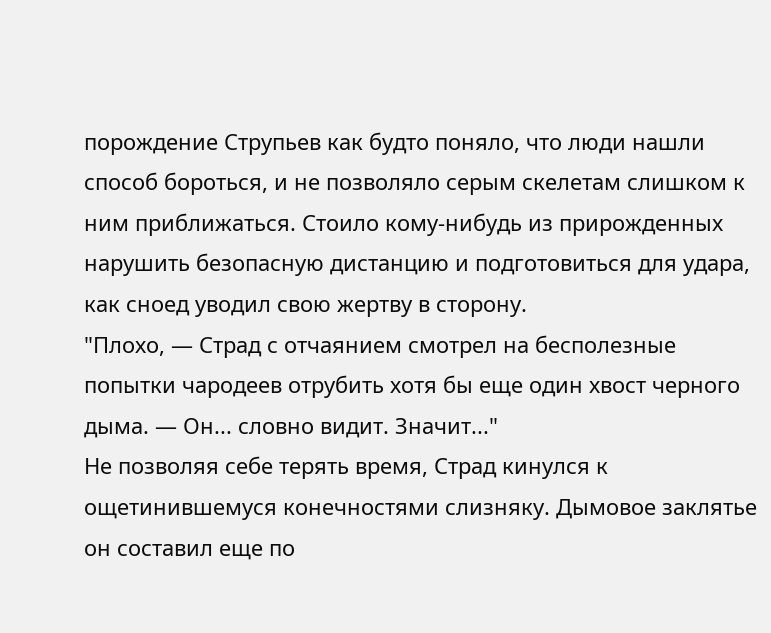порождение Струпьев как будто поняло, что люди нашли способ бороться, и не позволяло серым скелетам слишком к ним приближаться. Стоило кому-нибудь из прирожденных нарушить безопасную дистанцию и подготовиться для удара, как сноед уводил свою жертву в сторону.
"Плохо, — Страд с отчаянием смотрел на бесполезные попытки чародеев отрубить хотя бы еще один хвост черного дыма. — Он... словно видит. Значит..."
Не позволяя себе терять время, Страд кинулся к ощетинившемуся конечностями слизняку. Дымовое заклятье он составил еще по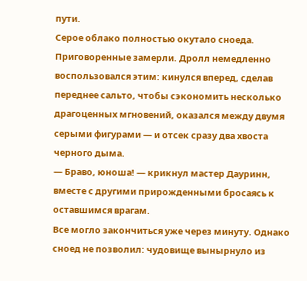пути.
Серое облако полностью окутало сноеда. Приговоренные замерли. Дролл немедленно воспользовался этим: кинулся вперед, сделав переднее сальто, чтобы сэкономить несколько драгоценных мгновений, оказался между двумя серыми фигурами — и отсек сразу два хвоста черного дыма.
— Браво, юноша! — крикнул мастер Дауринн, вместе с другими прирожденными бросаясь к оставшимся врагам.
Все могло закончиться уже через минуту. Однако сноед не позволил: чудовище вынырнуло из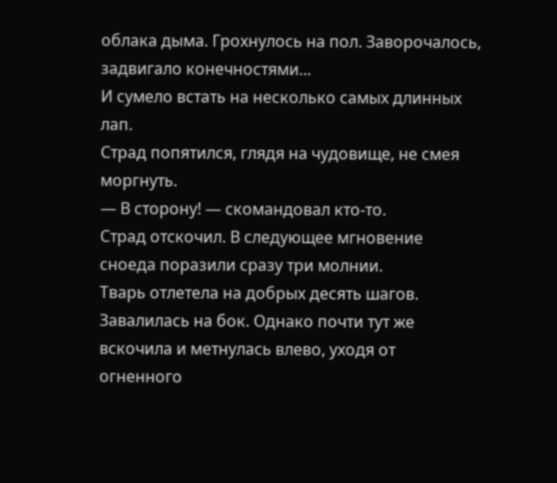облака дыма. Грохнулось на пол. Заворочалось, задвигало конечностями...
И сумело встать на несколько самых длинных лап.
Страд попятился, глядя на чудовище, не смея моргнуть.
— В сторону! — скомандовал кто-то.
Страд отскочил. В следующее мгновение сноеда поразили сразу три молнии.
Тварь отлетела на добрых десять шагов. Завалилась на бок. Однако почти тут же вскочила и метнулась влево, уходя от огненного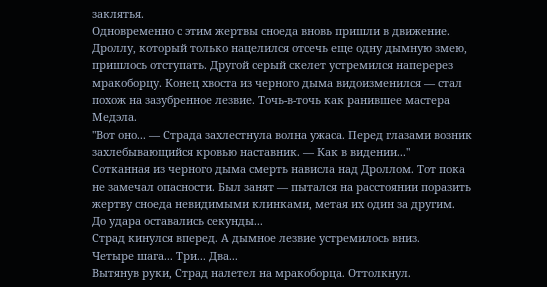заклятья.
Одновременно с этим жертвы сноеда вновь пришли в движение.
Дроллу, который только нацелился отсечь еще одну дымную змею, пришлось отступать. Другой серый скелет устремился наперерез мракоборцу. Конец хвоста из черного дыма видоизменился — стал похож на зазубренное лезвие. Точь-в-точь как ранившее мастера Медэла.
"Вот оно... — Страда захлестнула волна ужаса. Перед глазами возник захлебывающийся кровью наставник. — Как в видении..."
Сотканная из черного дыма смерть нависла над Дроллом. Тот пока не замечал опасности. Был занят — пытался на расстоянии поразить жертву сноеда невидимыми клинками, метая их один за другим.
До удара оставались секунды...
Страд кинулся вперед. А дымное лезвие устремилось вниз.
Четыре шага... Три... Два...
Вытянув руки, Страд налетел на мракоборца. Оттолкнул.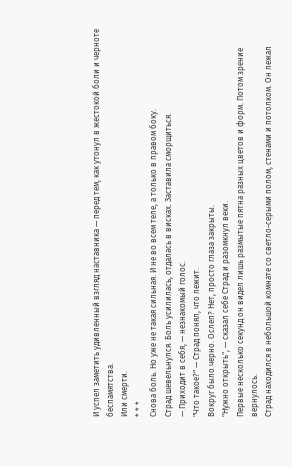И успел заметить удивленный взгляд наставника — перед тем, как утонул в жестокой боли и черноте беспамятства.
Или смерти.
* * *
Снова боль. Но уже не такая сильная. И не во всем теле, а только в правом боку.
Страд шевельнулся. Боль усилилась, отдалась в висках. Заставила сморщиться.
— Приходит в себя, — незнакомый голос.
"Что такое?" — Страд понял, что лежит.
Вокруг было черно. Ослеп? Нет, просто глаза закрыты.
"Нужно открыть", — сказал себе Страд и разомкнул веки.
Первые несколько секунд он видел лишь размытые пятна разных цветов и форм. Потом зрение вернулось.
Страд находился в небольшой комнате со светло-серыми полом, стенами и потолком. Он лежал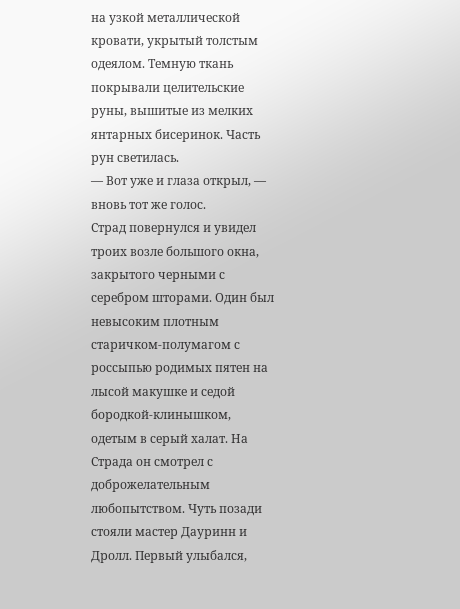на узкой металлической кровати, укрытый толстым одеялом. Темную ткань покрывали целительские руны, вышитые из мелких янтарных бисеринок. Часть рун светилась.
— Вот уже и глаза открыл, — вновь тот же голос.
Страд повернулся и увидел троих возле большого окна, закрытого черными с серебром шторами. Один был невысоким плотным старичком-полумагом с россыпью родимых пятен на лысой макушке и седой бородкой-клинышком, одетым в серый халат. На Страда он смотрел с доброжелательным любопытством. Чуть позади стояли мастер Дауринн и Дролл. Первый улыбался,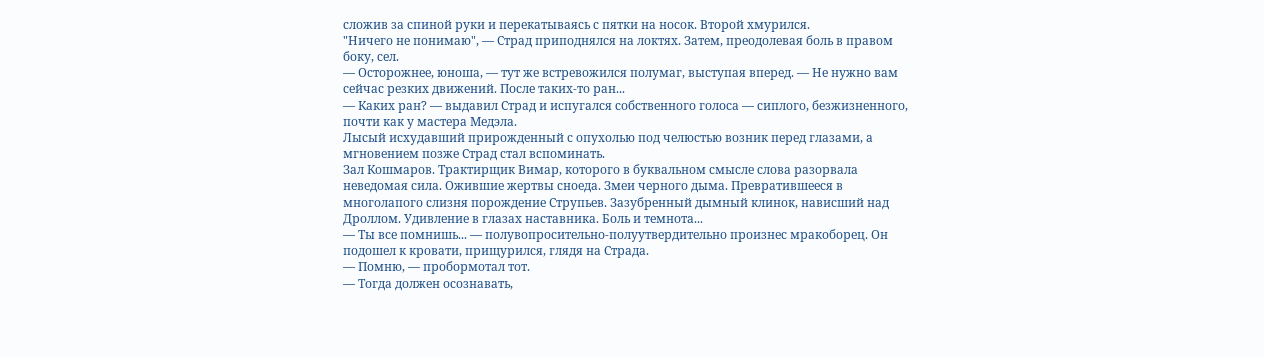сложив за спиной руки и перекатываясь с пятки на носок. Второй хмурился.
"Ничего не понимаю", — Страд приподнялся на локтях. Затем, преодолевая боль в правом боку, сел.
— Осторожнее, юноша, — тут же встревожился полумаг, выступая вперед. — Не нужно вам сейчас резких движений. После таких-то ран...
— Каких ран? — выдавил Страд и испугался собственного голоса — сиплого, безжизненного, почти как у мастера Медэла.
Лысый исхудавший прирожденный с опухолью под челюстью возник перед глазами, а мгновением позже Страд стал вспоминать.
Зал Кошмаров. Трактирщик Вимар, которого в буквальном смысле слова разорвала неведомая сила. Ожившие жертвы сноеда. Змеи черного дыма. Превратившееся в многолапого слизня порождение Струпьев. Зазубренный дымный клинок, нависший над Дроллом. Удивление в глазах наставника. Боль и темнота...
— Ты все помнишь... — полувопросительно-полуутвердительно произнес мракоборец. Он подошел к кровати, прищурился, глядя на Страда.
— Помню, — пробормотал тот.
— Тогда должен осознавать,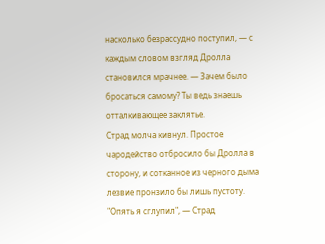насколько безрассудно поступил, — с каждым словом взгляд Дролла становился мрачнее. — Зачем было бросаться самому? Ты ведь знаешь отталкивающее заклятье.
Страд молча кивнул. Простое чародейство отбросило бы Дролла в сторону, и сотканное из черного дыма лезвие пронзило бы лишь пустоту.
"Опять я сглупил", — Страд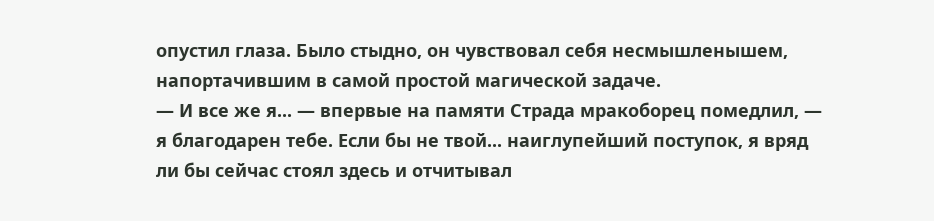опустил глаза. Было стыдно, он чувствовал себя несмышленышем, напортачившим в самой простой магической задаче.
— И все же я... — впервые на памяти Страда мракоборец помедлил, — я благодарен тебе. Если бы не твой... наиглупейший поступок, я вряд ли бы сейчас стоял здесь и отчитывал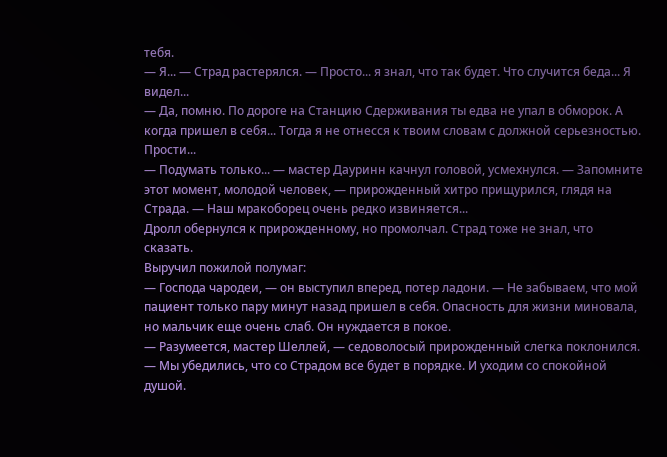тебя.
— Я... — Страд растерялся. — Просто... я знал, что так будет. Что случится беда... Я видел...
— Да, помню. По дороге на Станцию Сдерживания ты едва не упал в обморок. А когда пришел в себя... Тогда я не отнесся к твоим словам с должной серьезностью. Прости...
— Подумать только... — мастер Дауринн качнул головой, усмехнулся. — Запомните этот момент, молодой человек, — прирожденный хитро прищурился, глядя на Страда. — Наш мракоборец очень редко извиняется...
Дролл обернулся к прирожденному, но промолчал. Страд тоже не знал, что сказать.
Выручил пожилой полумаг:
— Господа чародеи, — он выступил вперед, потер ладони. — Не забываем, что мой пациент только пару минут назад пришел в себя. Опасность для жизни миновала, но мальчик еще очень слаб. Он нуждается в покое.
— Разумеется, мастер Шеллей, — седоволосый прирожденный слегка поклонился. — Мы убедились, что со Страдом все будет в порядке. И уходим со спокойной душой.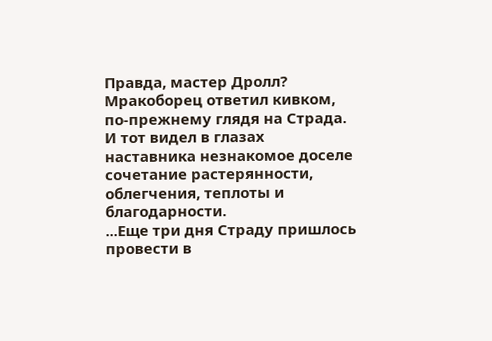Правда, мастер Дролл?
Мракоборец ответил кивком, по-прежнему глядя на Страда. И тот видел в глазах наставника незнакомое доселе сочетание растерянности, облегчения, теплоты и благодарности.
...Еще три дня Страду пришлось провести в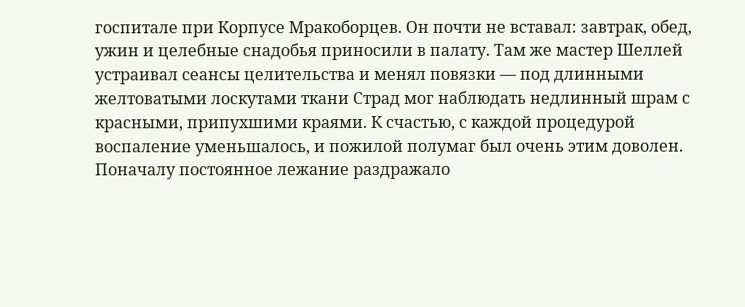госпитале при Корпусе Мракоборцев. Он почти не вставал: завтрак, обед, ужин и целебные снадобья приносили в палату. Там же мастер Шеллей устраивал сеансы целительства и менял повязки — под длинными желтоватыми лоскутами ткани Страд мог наблюдать недлинный шрам с красными, припухшими краями. К счастью, с каждой процедурой воспаление уменьшалось, и пожилой полумаг был очень этим доволен.
Поначалу постоянное лежание раздражало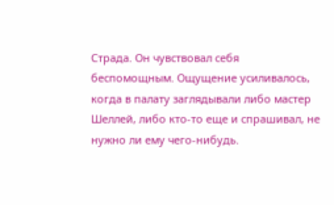Страда. Он чувствовал себя беспомощным. Ощущение усиливалось, когда в палату заглядывали либо мастер Шеллей, либо кто-то еще и спрашивал, не нужно ли ему чего-нибудь.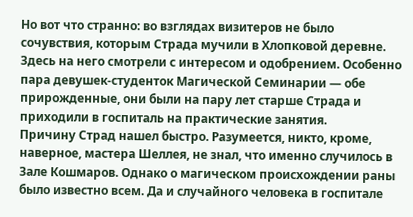Но вот что странно: во взглядах визитеров не было сочувствия, которым Страда мучили в Хлопковой деревне. Здесь на него смотрели с интересом и одобрением. Особенно пара девушек-студенток Магической Семинарии — обе прирожденные, они были на пару лет старше Страда и приходили в госпиталь на практические занятия.
Причину Страд нашел быстро. Разумеется, никто, кроме, наверное, мастера Шеллея, не знал, что именно случилось в Зале Кошмаров. Однако о магическом происхождении раны было известно всем. Да и случайного человека в госпитале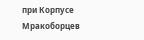при Корпусе Мракоборцев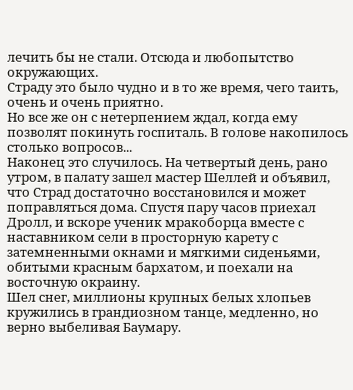лечить бы не стали. Отсюда и любопытство окружающих.
Страду это было чудно и в то же время, чего таить, очень и очень приятно.
Но все же он с нетерпением ждал, когда ему позволят покинуть госпиталь. В голове накопилось столько вопросов...
Наконец это случилось. На четвертый день, рано утром, в палату зашел мастер Шеллей и объявил, что Страд достаточно восстановился и может поправляться дома. Спустя пару часов приехал Дролл, и вскоре ученик мракоборца вместе с наставником сели в просторную карету с затемненными окнами и мягкими сиденьями, обитыми красным бархатом, и поехали на восточную окраину.
Шел снег, миллионы крупных белых хлопьев кружились в грандиозном танце, медленно, но верно выбеливая Баумару.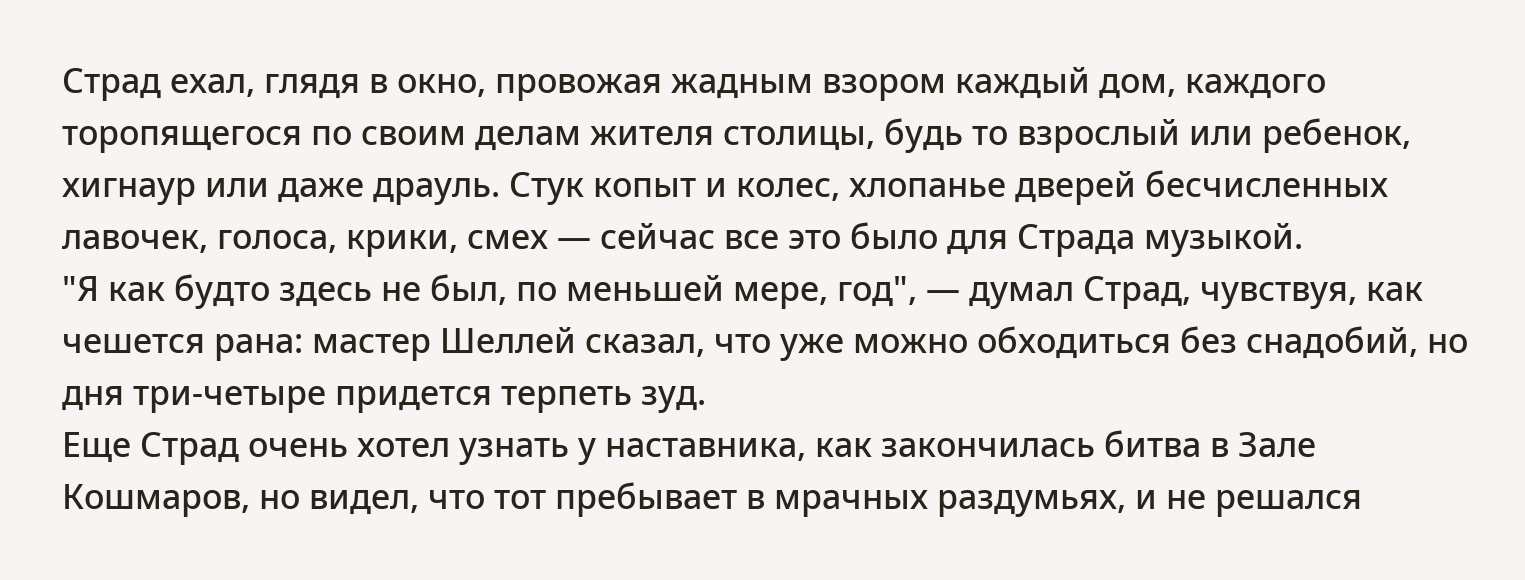Страд ехал, глядя в окно, провожая жадным взором каждый дом, каждого торопящегося по своим делам жителя столицы, будь то взрослый или ребенок, хигнаур или даже драуль. Стук копыт и колес, хлопанье дверей бесчисленных лавочек, голоса, крики, смех — сейчас все это было для Страда музыкой.
"Я как будто здесь не был, по меньшей мере, год", — думал Страд, чувствуя, как чешется рана: мастер Шеллей сказал, что уже можно обходиться без снадобий, но дня три-четыре придется терпеть зуд.
Еще Страд очень хотел узнать у наставника, как закончилась битва в Зале Кошмаров, но видел, что тот пребывает в мрачных раздумьях, и не решался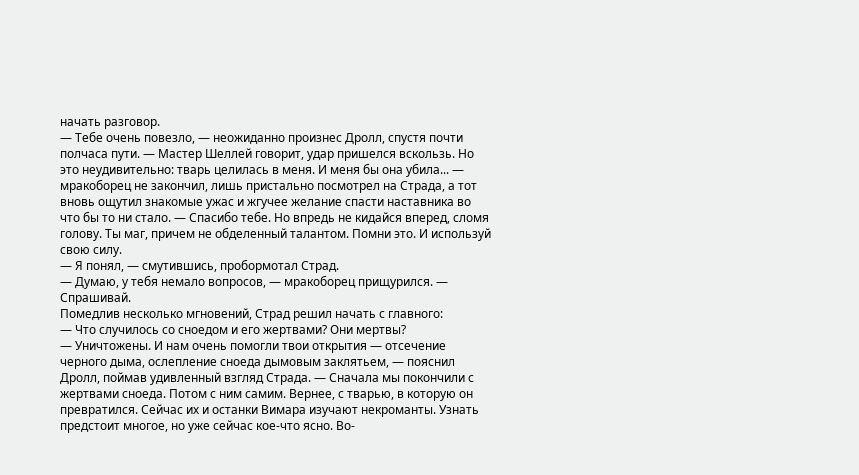начать разговор.
— Тебе очень повезло, — неожиданно произнес Дролл, спустя почти полчаса пути. — Мастер Шеллей говорит, удар пришелся вскользь. Но это неудивительно: тварь целилась в меня. И меня бы она убила... — мракоборец не закончил, лишь пристально посмотрел на Страда, а тот вновь ощутил знакомые ужас и жгучее желание спасти наставника во что бы то ни стало. — Спасибо тебе. Но впредь не кидайся вперед, сломя голову. Ты маг, причем не обделенный талантом. Помни это. И используй свою силу.
— Я понял, — смутившись, пробормотал Страд.
— Думаю, у тебя немало вопросов, — мракоборец прищурился. — Спрашивай.
Помедлив несколько мгновений, Страд решил начать с главного:
— Что случилось со сноедом и его жертвами? Они мертвы?
— Уничтожены. И нам очень помогли твои открытия — отсечение черного дыма, ослепление сноеда дымовым заклятьем, — пояснил Дролл, поймав удивленный взгляд Страда. — Сначала мы покончили с жертвами сноеда. Потом с ним самим. Вернее, с тварью, в которую он превратился. Сейчас их и останки Вимара изучают некроманты. Узнать предстоит многое, но уже сейчас кое-что ясно. Во-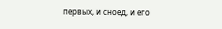первых, и сноед, и его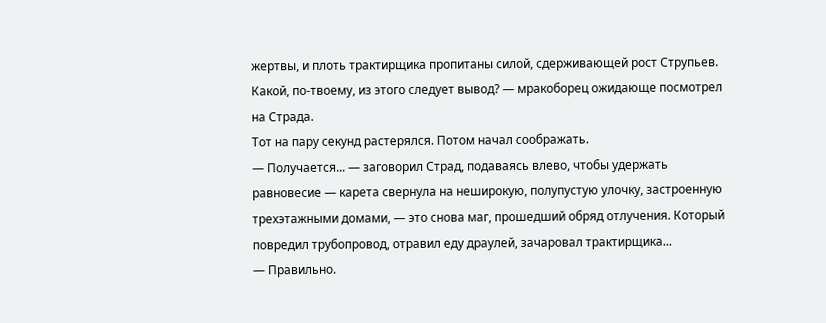жертвы, и плоть трактирщика пропитаны силой, сдерживающей рост Струпьев. Какой, по-твоему, из этого следует вывод? — мракоборец ожидающе посмотрел на Страда.
Тот на пару секунд растерялся. Потом начал соображать.
— Получается... — заговорил Страд, подаваясь влево, чтобы удержать равновесие — карета свернула на неширокую, полупустую улочку, застроенную трехэтажными домами, — это снова маг, прошедший обряд отлучения. Который повредил трубопровод, отравил еду драулей, зачаровал трактирщика...
— Правильно.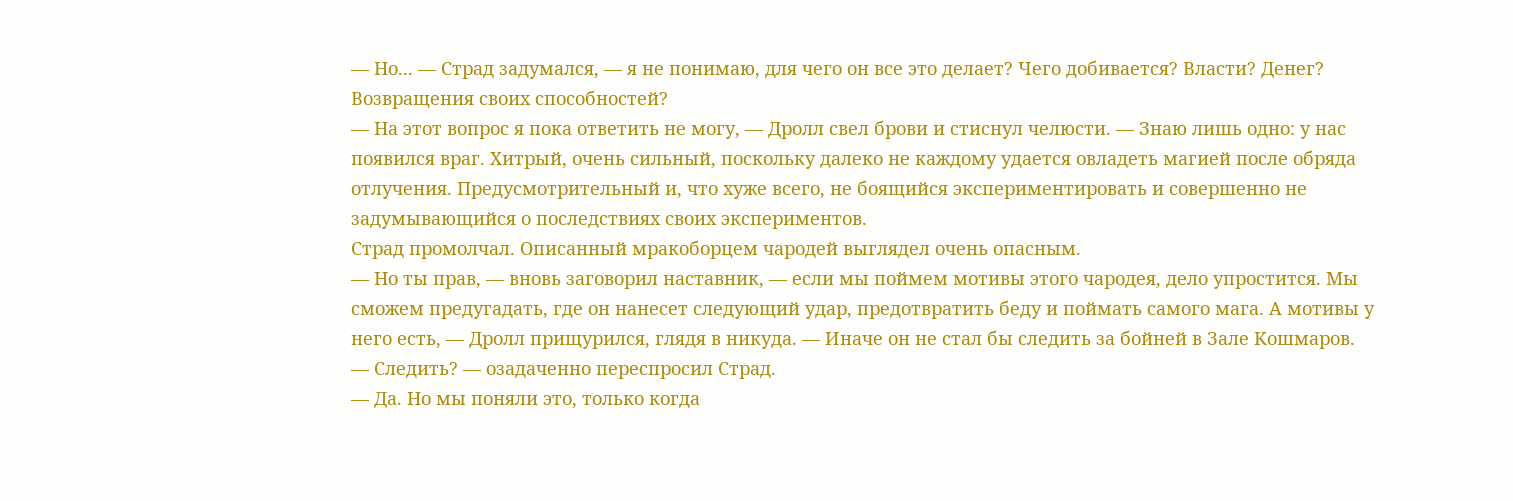— Но... — Страд задумался, — я не понимаю, для чего он все это делает? Чего добивается? Власти? Денег? Возвращения своих способностей?
— На этот вопрос я пока ответить не могу, — Дролл свел брови и стиснул челюсти. — Знаю лишь одно: у нас появился враг. Хитрый, очень сильный, поскольку далеко не каждому удается овладеть магией после обряда отлучения. Предусмотрительный и, что хуже всего, не боящийся экспериментировать и совершенно не задумывающийся о последствиях своих экспериментов.
Страд промолчал. Описанный мракоборцем чародей выглядел очень опасным.
— Но ты прав, — вновь заговорил наставник, — если мы поймем мотивы этого чародея, дело упростится. Мы сможем предугадать, где он нанесет следующий удар, предотвратить беду и поймать самого мага. А мотивы у него есть, — Дролл прищурился, глядя в никуда. — Иначе он не стал бы следить за бойней в Зале Кошмаров.
— Следить? — озадаченно переспросил Страд.
— Да. Но мы поняли это, только когда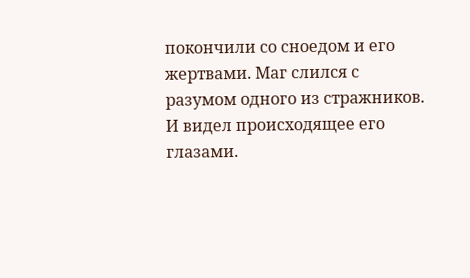покончили со сноедом и его жертвами. Маг слился с разумом одного из стражников. И видел происходящее его глазами.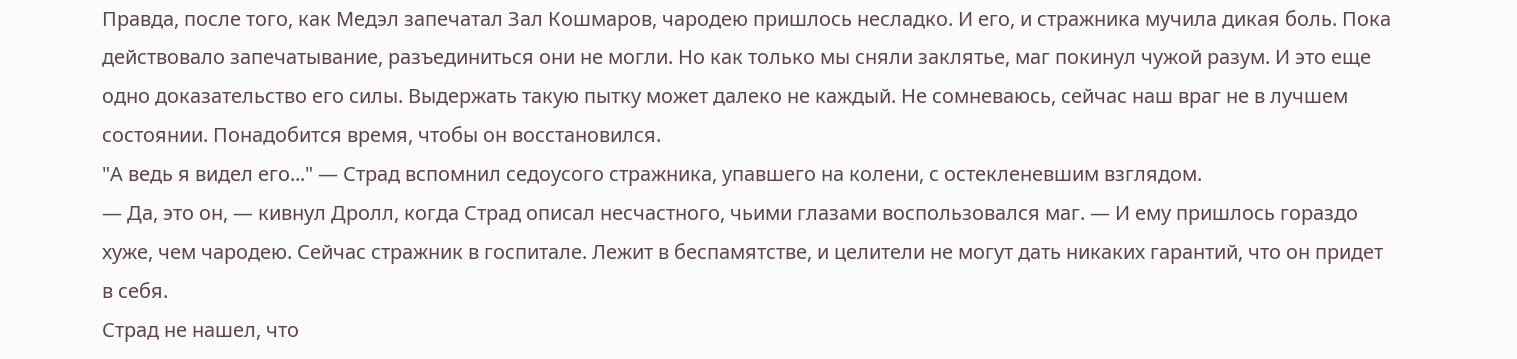Правда, после того, как Медэл запечатал Зал Кошмаров, чародею пришлось несладко. И его, и стражника мучила дикая боль. Пока действовало запечатывание, разъединиться они не могли. Но как только мы сняли заклятье, маг покинул чужой разум. И это еще одно доказательство его силы. Выдержать такую пытку может далеко не каждый. Не сомневаюсь, сейчас наш враг не в лучшем состоянии. Понадобится время, чтобы он восстановился.
"А ведь я видел его..." — Страд вспомнил седоусого стражника, упавшего на колени, с остекленевшим взглядом.
— Да, это он, — кивнул Дролл, когда Страд описал несчастного, чьими глазами воспользовался маг. — И ему пришлось гораздо хуже, чем чародею. Сейчас стражник в госпитале. Лежит в беспамятстве, и целители не могут дать никаких гарантий, что он придет в себя.
Страд не нашел, что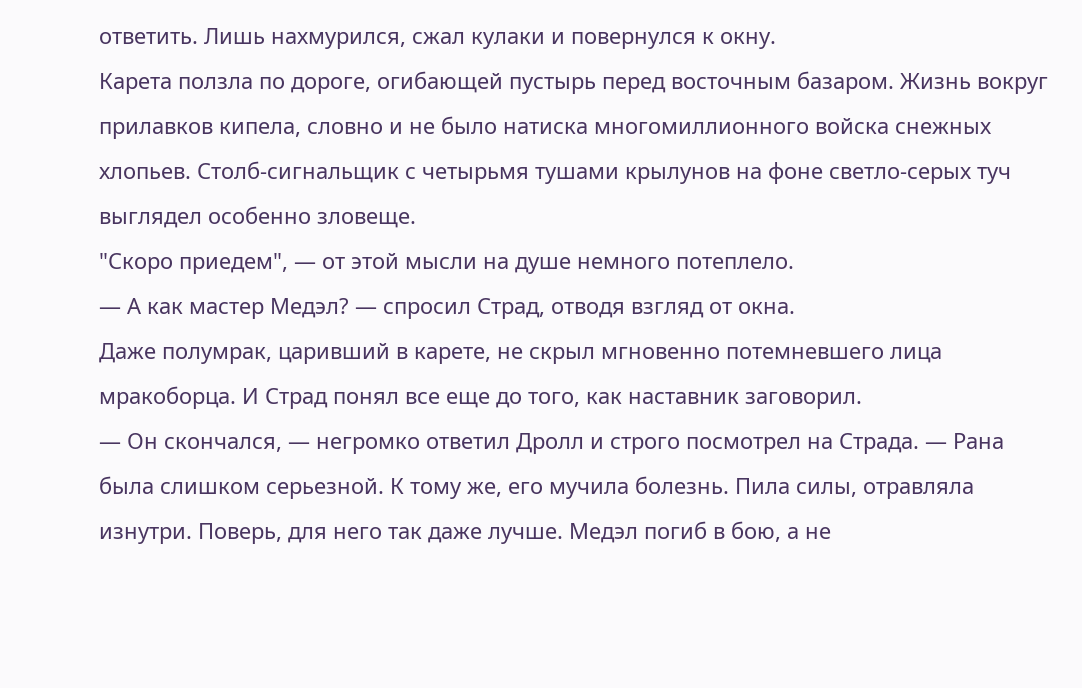ответить. Лишь нахмурился, сжал кулаки и повернулся к окну.
Карета ползла по дороге, огибающей пустырь перед восточным базаром. Жизнь вокруг прилавков кипела, словно и не было натиска многомиллионного войска снежных хлопьев. Столб-сигнальщик с четырьмя тушами крылунов на фоне светло-серых туч выглядел особенно зловеще.
"Скоро приедем", — от этой мысли на душе немного потеплело.
— А как мастер Медэл? — спросил Страд, отводя взгляд от окна.
Даже полумрак, царивший в карете, не скрыл мгновенно потемневшего лица мракоборца. И Страд понял все еще до того, как наставник заговорил.
— Он скончался, — негромко ответил Дролл и строго посмотрел на Страда. — Рана была слишком серьезной. К тому же, его мучила болезнь. Пила силы, отравляла изнутри. Поверь, для него так даже лучше. Медэл погиб в бою, а не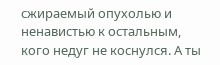сжираемый опухолью и ненавистью к остальным, кого недуг не коснулся. А ты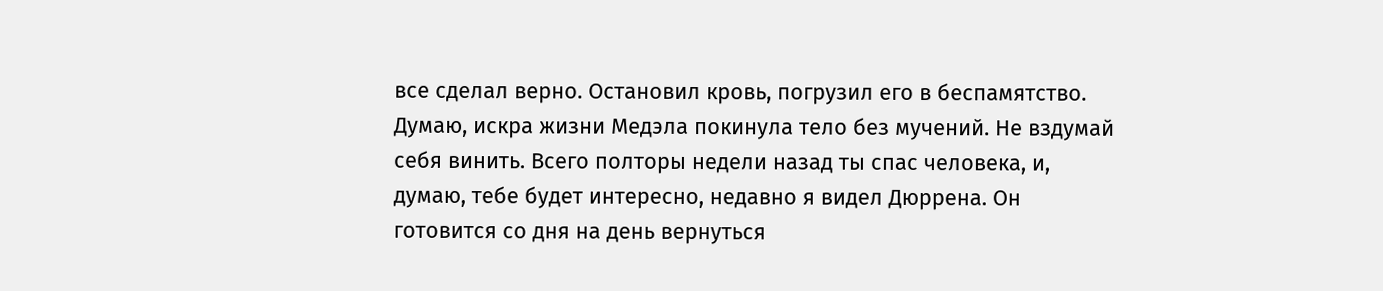все сделал верно. Остановил кровь, погрузил его в беспамятство. Думаю, искра жизни Медэла покинула тело без мучений. Не вздумай себя винить. Всего полторы недели назад ты спас человека, и, думаю, тебе будет интересно, недавно я видел Дюррена. Он готовится со дня на день вернуться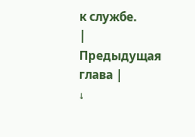к службе.
| Предыдущая глава |
↓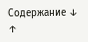Содержание ↓
↑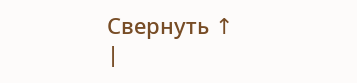Свернуть ↑
|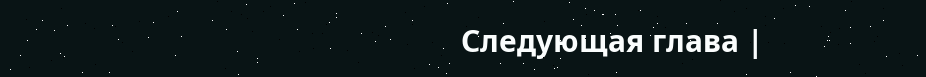Следующая глава |